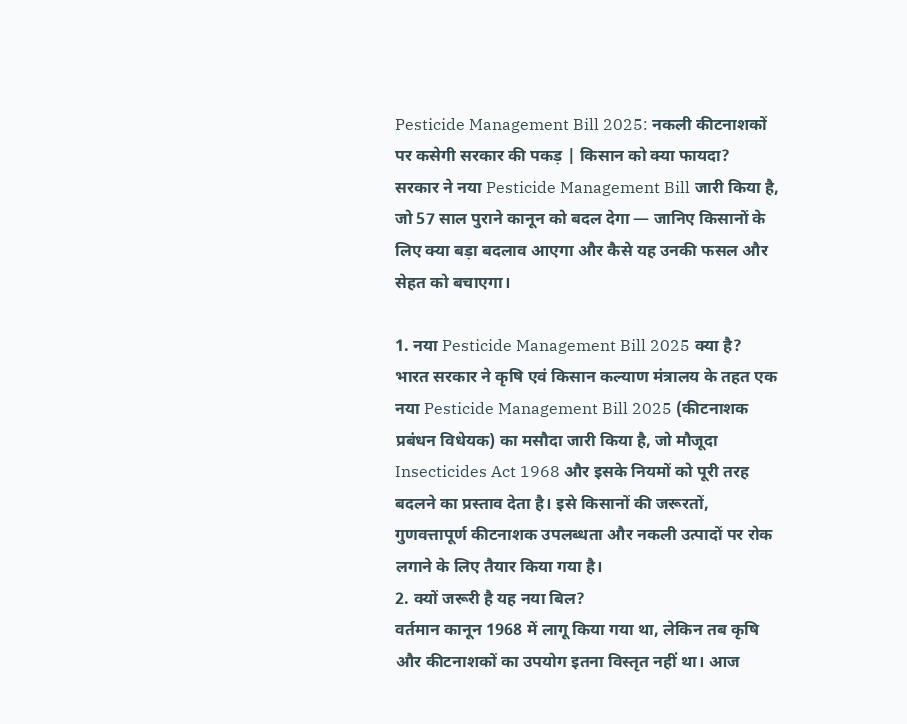Pesticide Management Bill 2025: नकली कीटनाशकों पर कसेगी सरकार की पकड़ | किसान को क्या फायदा?
सरकार ने नया Pesticide Management Bill जारी किया है, जो 57 साल पुराने कानून को बदल देगा — जानिए किसानों के लिए क्या बड़ा बदलाव आएगा और कैसे यह उनकी फसल और सेहत को बचाएगा।

1. नया Pesticide Management Bill 2025 क्या है?
भारत सरकार ने कृषि एवं किसान कल्याण मंत्रालय के तहत एक नया Pesticide Management Bill 2025 (कीटनाशक प्रबंधन विधेयक) का मसौदा जारी किया है, जो मौजूदा Insecticides Act 1968 और इसके नियमों को पूरी तरह बदलने का प्रस्ताव देता है। इसे किसानों की जरूरतों, गुणवत्तापूर्ण कीटनाशक उपलब्धता और नकली उत्पादों पर रोक लगाने के लिए तैयार किया गया है।
2. क्यों जरूरी है यह नया बिल?
वर्तमान कानून 1968 में लागू किया गया था, लेकिन तब कृषि और कीटनाशकों का उपयोग इतना विस्तृत नहीं था। आज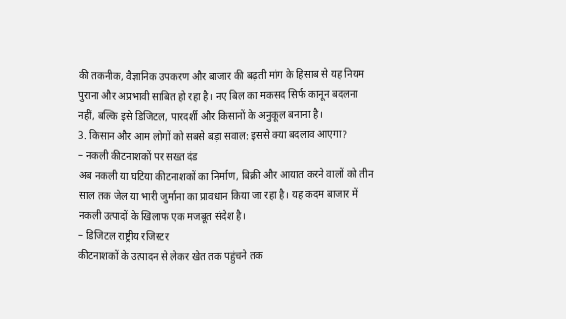की तकनीक, वैज्ञानिक उपकरण और बाजार की बढ़ती मांग के हिसाब से यह नियम पुराना और अप्रभावी साबित हो रहा है। नए बिल का मकसद सिर्फ कानून बदलना नहीं, बल्कि इसे डिजिटल, पारदर्शी और किसानों के अनुकूल बनाना है।
3. किसान और आम लोगों को सबसे बड़ा सवाल: इससे क्या बदलाव आएगा?
– नकली कीटनाशकों पर सख्त दंड
अब नकली या घटिया कीटनाशकों का निर्माण, बिक्री और आयात करने वालों को तीन साल तक जेल या भारी जुर्माना का प्रावधान किया जा रहा है। यह कदम बाजार में नकली उत्पादों के खिलाफ एक मजबूत संदेश है।
– डिजिटल राष्ट्रीय रजिस्टर
कीटनाशकों के उत्पादन से लेकर खेत तक पहुंचने तक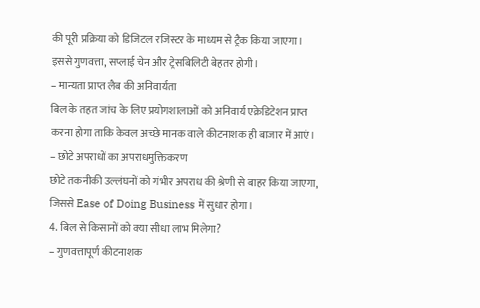की पूरी प्रक्रिया को डिजिटल रजिस्टर के माध्यम से ट्रैक किया जाएगा। इससे गुणवत्ता, सप्लाई चेन और ट्रेसबिलिटी बेहतर होगी।
– मान्यता प्राप्त लैब की अनिवार्यता
बिल के तहत जांच के लिए प्रयोगशालाओं को अनिवार्य एक्रेडिटेशन प्राप्त करना होगा ताकि केवल अच्छे मानक वाले कीटनाशक ही बाजार में आएं।
– छोटे अपराधों का अपराधमुक्तिकरण
छोटे तकनीकी उल्लंघनों को गंभीर अपराध की श्रेणी से बाहर किया जाएगा, जिससे Ease of Doing Business में सुधार होगा।
4. बिल से किसानों को क्या सीधा लाभ मिलेगा?
– गुणवत्तापूर्ण कीटनाशक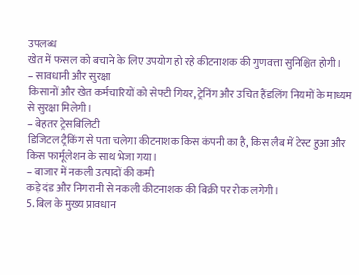उपलब्ध
खेत में फसल को बचाने के लिए उपयोग हो रहे कीटनाशक की गुणवत्ता सुनिश्चित होगी।
– सावधानी और सुरक्षा
किसानों और खेत कर्मचारियों को सेफ्टी गियर, ट्रेनिंग और उचित हैंडलिंग नियमों के माध्यम से सुरक्षा मिलेगी।
– बेहतर ट्रेसबिलिटी
डिजिटल ट्रैकिंग से पता चलेगा कीटनाशक किस कंपनी का है, किस लैब में टेस्ट हुआ और किस फार्मूलेशन के साथ भेजा गया।
– बाजार में नकली उत्पादों की कमी
कड़े दंड और निगरानी से नकली कीटनाशक की बिक्री पर रोक लगेगी।
5. बिल के मुख्य प्रावधान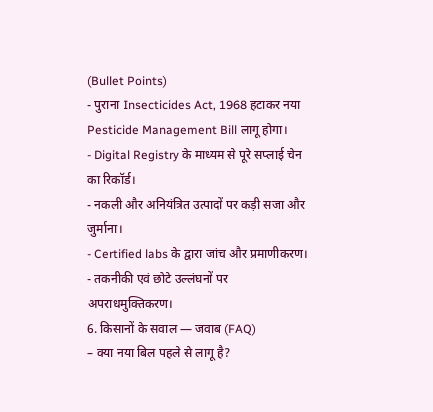(Bullet Points)
- पुराना Insecticides Act, 1968 हटाकर नया Pesticide Management Bill लागू होगा।
- Digital Registry के माध्यम से पूरे सप्लाई चेन का रिकॉर्ड।
- नकली और अनियंत्रित उत्पादों पर कड़ी सजा और जुर्माना।
- Certified labs के द्वारा जांच और प्रमाणीकरण।
- तकनीकी एवं छोटे उल्लंघनों पर अपराधमुक्तिकरण।
6. किसानों के सवाल — जवाब (FAQ)
– क्या नया बिल पहले से लागू है?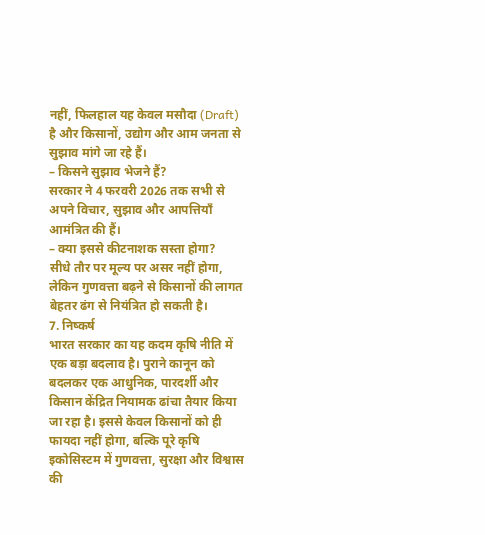नहीं, फिलहाल यह केवल मसौदा (Draft) है और किसानों, उद्योग और आम जनता से सुझाव मांगे जा रहे हैं।
– किसने सुझाव भेजने हैं?
सरकार ने 4 फरवरी 2026 तक सभी से अपने विचार, सुझाव और आपत्तियाँ आमंत्रित की हैं।
– क्या इससे कीटनाशक सस्ता होगा?
सीधे तौर पर मूल्य पर असर नहीं होगा, लेकिन गुणवत्ता बढ़ने से किसानों की लागत बेहतर ढंग से नियंत्रित हो सकती है।
7. निष्कर्ष
भारत सरकार का यह कदम कृषि नीति में एक बड़ा बदलाव है। पुराने कानून को बदलकर एक आधुनिक, पारदर्शी और किसान केंद्रित नियामक ढांचा तैयार किया जा रहा है। इससे केवल किसानों को ही फायदा नहीं होगा, बल्कि पूरे कृषि इकोसिस्टम में गुणवत्ता, सुरक्षा और विश्वास की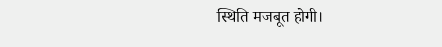स्थिति मजबूत होगी।